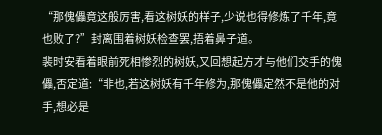“那傀儡竟这般厉害,看这树妖的样子,少说也得修炼了千年,竟也败了?”封离围着树妖检查罢,捂着鼻子道。
裴时安看着眼前死相惨烈的树妖,又回想起方才与他们交手的傀儡,否定道:“非也,若这树妖有千年修为,那傀儡定然不是他的对手,想必是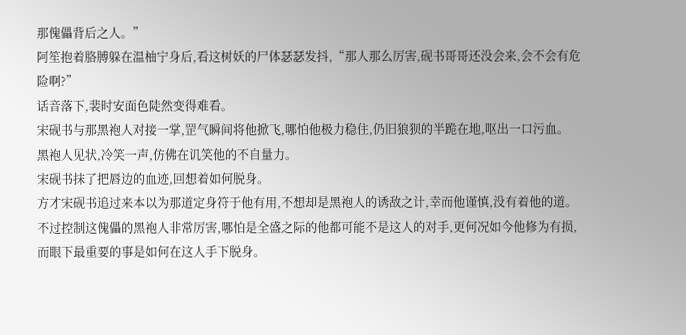那傀儡背后之人。”
阿笙抱着胳膊躲在温柚宁身后,看这树妖的尸体瑟瑟发抖,“那人那么厉害,砚书哥哥还没会来,会不会有危险啊?”
话音落下,裴时安面色陡然变得难看。
宋砚书与那黑袍人对接一掌,罡气瞬间将他掀飞,哪怕他极力稳住,仍旧狼狈的半跪在地,呕出一口污血。
黑袍人见状,冷笑一声,仿佛在讥笑他的不自量力。
宋砚书抹了把唇边的血迹,回想着如何脱身。
方才宋砚书追过来本以为那道定身符于他有用,不想却是黑袍人的诱敌之计,幸而他谨慎,没有着他的道。
不过控制这傀儡的黑袍人非常厉害,哪怕是全盛之际的他都可能不是这人的对手,更何况如今他修为有损,而眼下最重要的事是如何在这人手下脱身。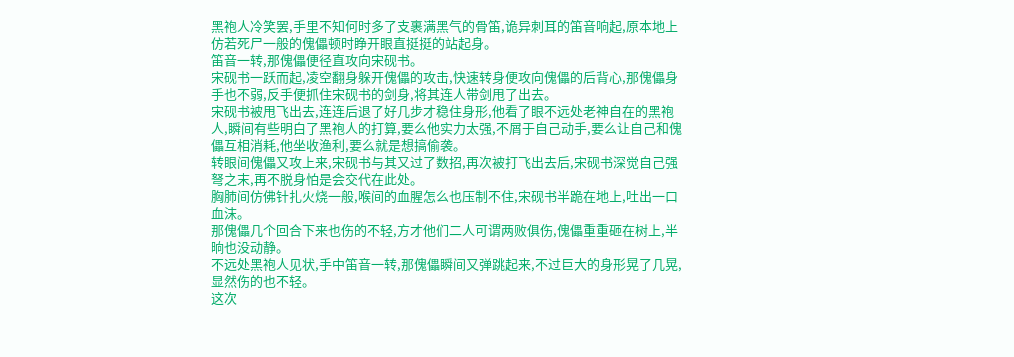黑袍人冷笑罢,手里不知何时多了支裹满黑气的骨笛,诡异刺耳的笛音响起,原本地上仿若死尸一般的傀儡顿时睁开眼直挺挺的站起身。
笛音一转,那傀儡便径直攻向宋砚书。
宋砚书一跃而起,凌空翻身躲开傀儡的攻击,快速转身便攻向傀儡的后背心,那傀儡身手也不弱,反手便抓住宋砚书的剑身,将其连人带剑甩了出去。
宋砚书被甩飞出去,连连后退了好几步才稳住身形,他看了眼不远处老神自在的黑袍人,瞬间有些明白了黑袍人的打算,要么他实力太强,不屑于自己动手,要么让自己和傀儡互相消耗,他坐收渔利,要么就是想搞偷袭。
转眼间傀儡又攻上来,宋砚书与其又过了数招,再次被打飞出去后,宋砚书深觉自己强弩之末,再不脱身怕是会交代在此处。
胸肺间仿佛针扎火烧一般,喉间的血腥怎么也压制不住,宋砚书半跪在地上,吐出一口血沫。
那傀儡几个回合下来也伤的不轻,方才他们二人可谓两败俱伤,傀儡重重砸在树上,半晌也没动静。
不远处黑袍人见状,手中笛音一转,那傀儡瞬间又弹跳起来,不过巨大的身形晃了几晃,显然伤的也不轻。
这次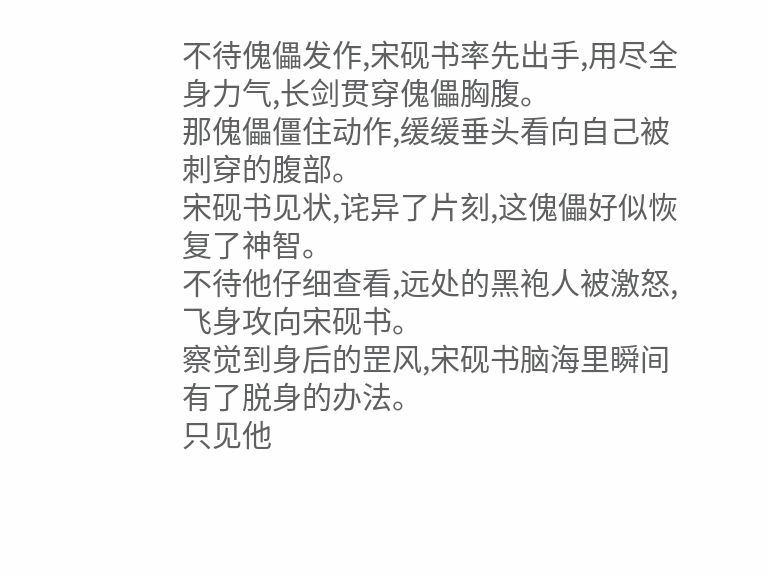不待傀儡发作,宋砚书率先出手,用尽全身力气,长剑贯穿傀儡胸腹。
那傀儡僵住动作,缓缓垂头看向自己被刺穿的腹部。
宋砚书见状,诧异了片刻,这傀儡好似恢复了神智。
不待他仔细查看,远处的黑袍人被激怒,飞身攻向宋砚书。
察觉到身后的罡风,宋砚书脑海里瞬间有了脱身的办法。
只见他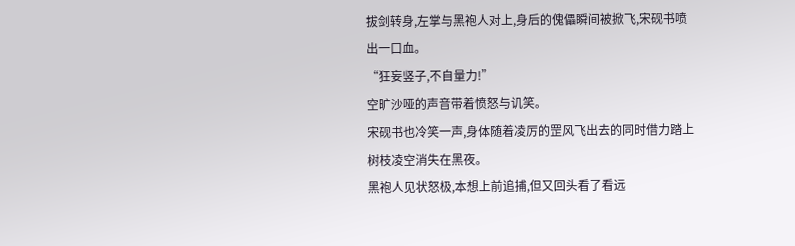拔剑转身,左掌与黑袍人对上,身后的傀儡瞬间被掀飞,宋砚书喷出一口血。
“狂妄竖子,不自量力!”
空旷沙哑的声音带着愤怒与讥笑。
宋砚书也冷笑一声,身体随着凌厉的罡风飞出去的同时借力踏上树枝凌空消失在黑夜。
黑袍人见状怒极,本想上前追捕,但又回头看了看远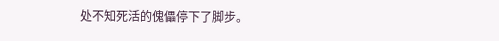处不知死活的傀儡停下了脚步。